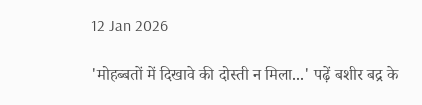12 Jan 2026

'मोहब्बतों में दिखावे की दोस्ती न मिला...' पढ़ें बशीर बद्र के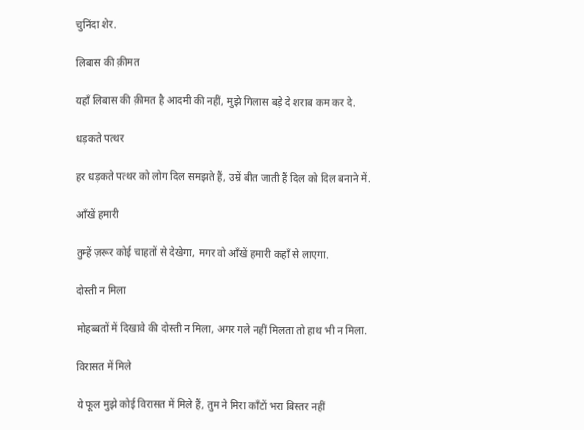चुनिंदा शेर.

लिबास की क़ीमत

यहाँ लिबास की क़ीमत है आदमी की नहीं, मुझे गिलास बड़े दे शराब कम कर दे.

धड़कते पत्थर

हर धड़कते पत्थर को लोग दिल समझते हैं, उम्रें बीत जाती हैं दिल को दिल बनाने में.

आँखें हमारी

तुम्हें ज़रूर कोई चाहतों से देखेगा, मगर वो आँखें हमारी कहाँ से लाएगा.

दोस्ती न मिला

मोहब्बतों में दिखावे की दोस्ती न मिला, अगर गले नहीं मिलता तो हाथ भी न मिला.

विरासत में मिले

ये फूल मुझे कोई विरासत में मिले हैं, तुम ने मिरा काँटों भरा बिस्तर नहीं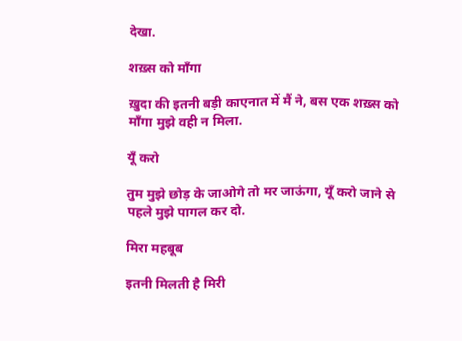देखा.

शख़्स को माँगा

ख़ुदा की इतनी बड़ी काएनात में मैं ने, बस एक शख़्स को माँगा मुझे वही न मिला.

यूँ करो

तुम मुझे छोड़ के जाओगे तो मर जाऊंगा, यूँ करो जाने से पहले मुझे पागल कर दो.

मिरा महबूब

इतनी मिलती है मिरी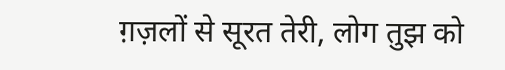ग़ज़लों से सूरत तेरी, लोग तुझ को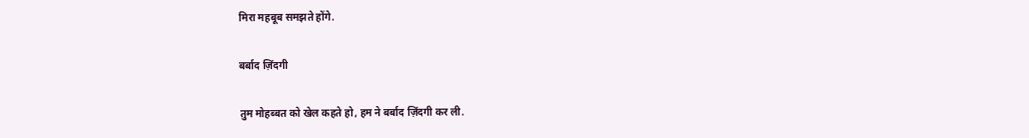मिरा महबूब समझते होंगे.

बर्बाद ज़िंदगी

तुम मोहब्बत को खेल कहते हो, हम ने बर्बाद ज़िंदगी कर ली.